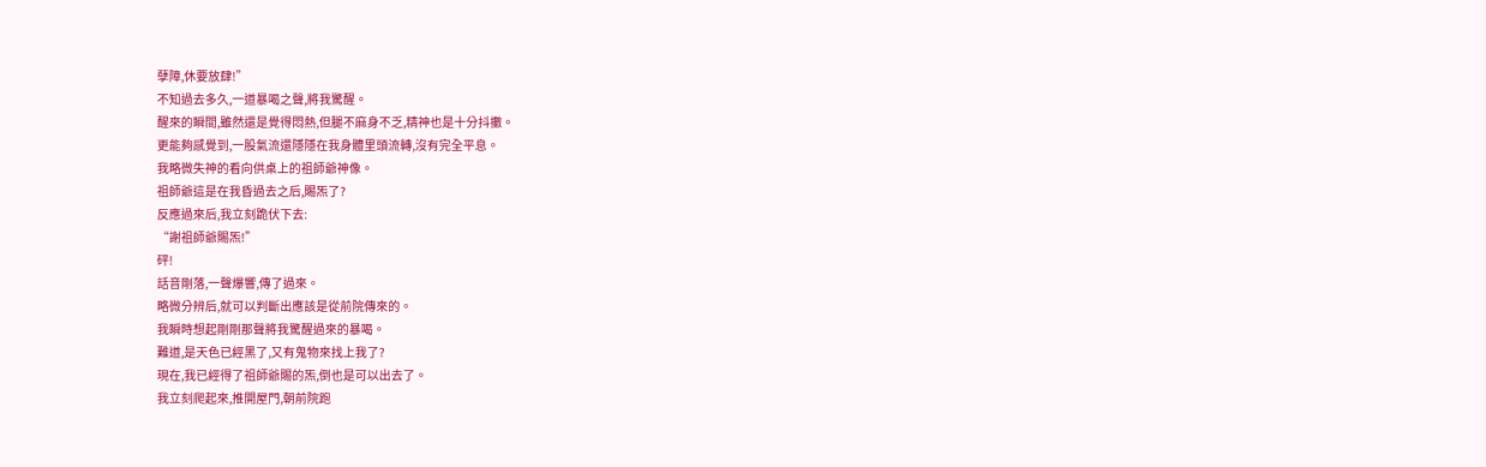孽障,休要放肆!”
不知過去多久,一道暴喝之聲,將我驚醒。
醒來的瞬間,雖然還是覺得悶熱,但腿不麻身不乏,精神也是十分抖擻。
更能夠感覺到,一股氣流還隱隱在我身體里頭流轉,沒有完全平息。
我略微失神的看向供桌上的祖師爺神像。
祖師爺這是在我昏過去之后,賜炁了?
反應過來后,我立刻跪伏下去:
“謝祖師爺賜炁!”
砰!
話音剛落,一聲爆響,傳了過來。
略微分辨后,就可以判斷出應該是從前院傳來的。
我瞬時想起剛剛那聲將我驚醒過來的暴喝。
難道,是天色已經黑了,又有鬼物來找上我了?
現在,我已經得了祖師爺賜的炁,倒也是可以出去了。
我立刻爬起來,推開屋門,朝前院跑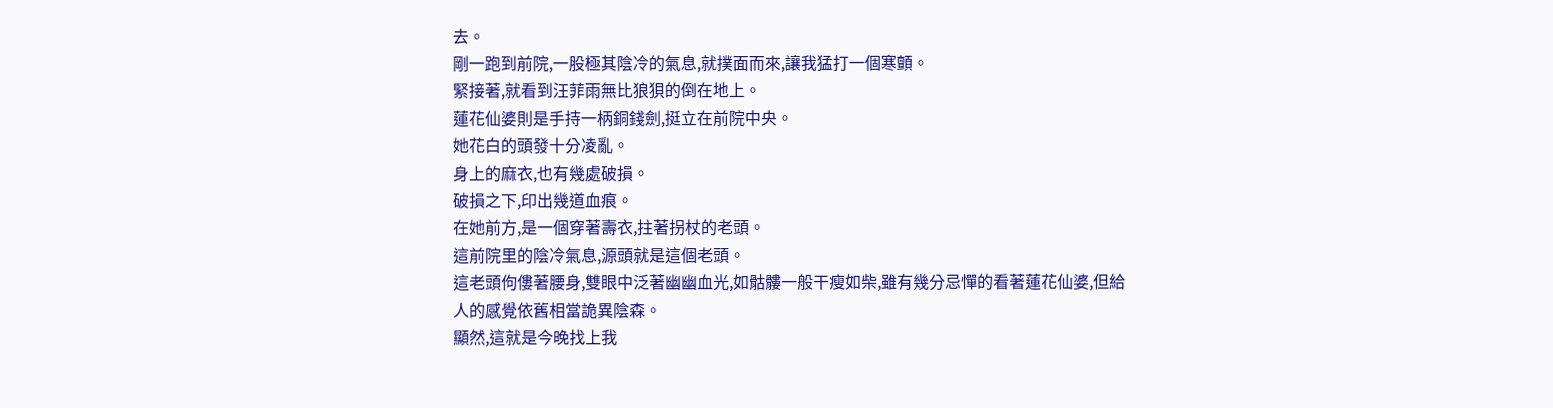去。
剛一跑到前院,一股極其陰冷的氣息,就撲面而來,讓我猛打一個寒顫。
緊接著,就看到汪菲雨無比狼狽的倒在地上。
蓮花仙婆則是手持一柄銅錢劍,挺立在前院中央。
她花白的頭發十分凌亂。
身上的麻衣,也有幾處破損。
破損之下,印出幾道血痕。
在她前方,是一個穿著壽衣,拄著拐杖的老頭。
這前院里的陰冷氣息,源頭就是這個老頭。
這老頭佝僂著腰身,雙眼中泛著幽幽血光,如骷髏一般干瘦如柴,雖有幾分忌憚的看著蓮花仙婆,但給人的感覺依舊相當詭異陰森。
顯然,這就是今晚找上我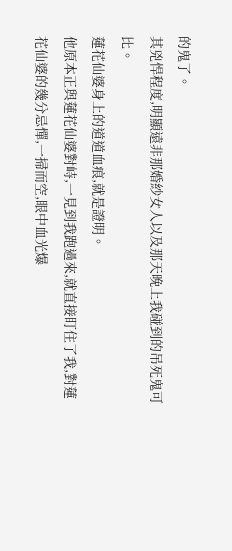的鬼了。
其兇悍程度,明顯遠非那婚紗女人以及那天晚上我碰到的吊死鬼可比。
蓮花仙婆身上的道道血痕,就是證明。
他原本正與蓮花仙婆對峙,一見到我跑過來,就直接盯住了我,對蓮花仙婆的幾分忌憚,一掃而空,眼中血光爆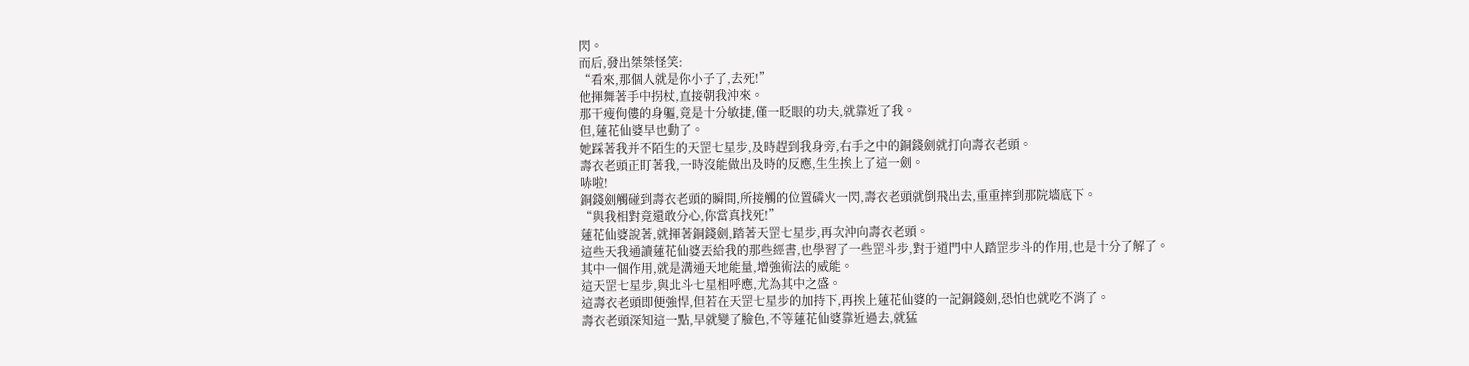閃。
而后,發出桀桀怪笑:
“看來,那個人就是你小子了,去死!”
他揮舞著手中拐杖,直接朝我沖來。
那干瘦佝僂的身軀,竟是十分敏捷,僅一眨眼的功夫,就靠近了我。
但,蓮花仙婆早也動了。
她踩著我并不陌生的天罡七星步,及時趕到我身旁,右手之中的銅錢劍就打向壽衣老頭。
壽衣老頭正盯著我,一時沒能做出及時的反應,生生挨上了這一劍。
哧啦!
銅錢劍觸碰到壽衣老頭的瞬間,所接觸的位置磷火一閃,壽衣老頭就倒飛出去,重重摔到那院墻底下。
“與我相對竟還敢分心,你當真找死!”
蓮花仙婆說著,就揮著銅錢劍,踏著天罡七星步,再次沖向壽衣老頭。
這些天我通讀蓮花仙婆丟給我的那些經書,也學習了一些罡斗步,對于道門中人踏罡步斗的作用,也是十分了解了。
其中一個作用,就是溝通天地能量,增強術法的威能。
這天罡七星步,與北斗七星相呼應,尤為其中之盛。
這壽衣老頭即便強悍,但若在天罡七星步的加持下,再挨上蓮花仙婆的一記銅錢劍,恐怕也就吃不消了。
壽衣老頭深知這一點,早就變了臉色,不等蓮花仙婆靠近過去,就猛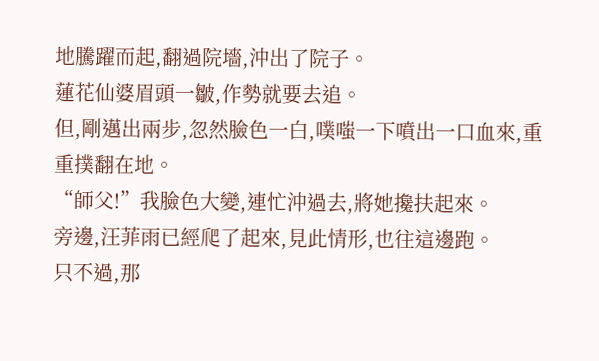地騰躍而起,翻過院墻,沖出了院子。
蓮花仙婆眉頭一皺,作勢就要去追。
但,剛邁出兩步,忽然臉色一白,噗嗤一下噴出一口血來,重重撲翻在地。
“師父!”我臉色大變,連忙沖過去,將她攙扶起來。
旁邊,汪菲雨已經爬了起來,見此情形,也往這邊跑。
只不過,那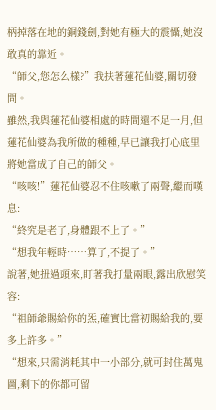柄掉落在地的銅錢劍,對她有極大的震懾,她沒敢真的靠近。
“師父,您怎么樣?”我扶著蓮花仙婆,關切發問。
雖然,我與蓮花仙婆相處的時間還不足一月,但蓮花仙婆為我所做的種種,早已讓我打心底里將她當成了自己的師父。
“咳咳!”蓮花仙婆忍不住咳嗽了兩聲,繼而嘆息:
“終究是老了,身體跟不上了。”
“想我年輕時……算了,不提了。”
說著,她扭過頭來,盯著我打量兩眼,露出欣慰笑容:
“祖師爺賜給你的炁,確實比當初賜給我的,要多上許多。”
“想來,只需消耗其中一小部分,就可封住萬鬼圖,剩下的你都可留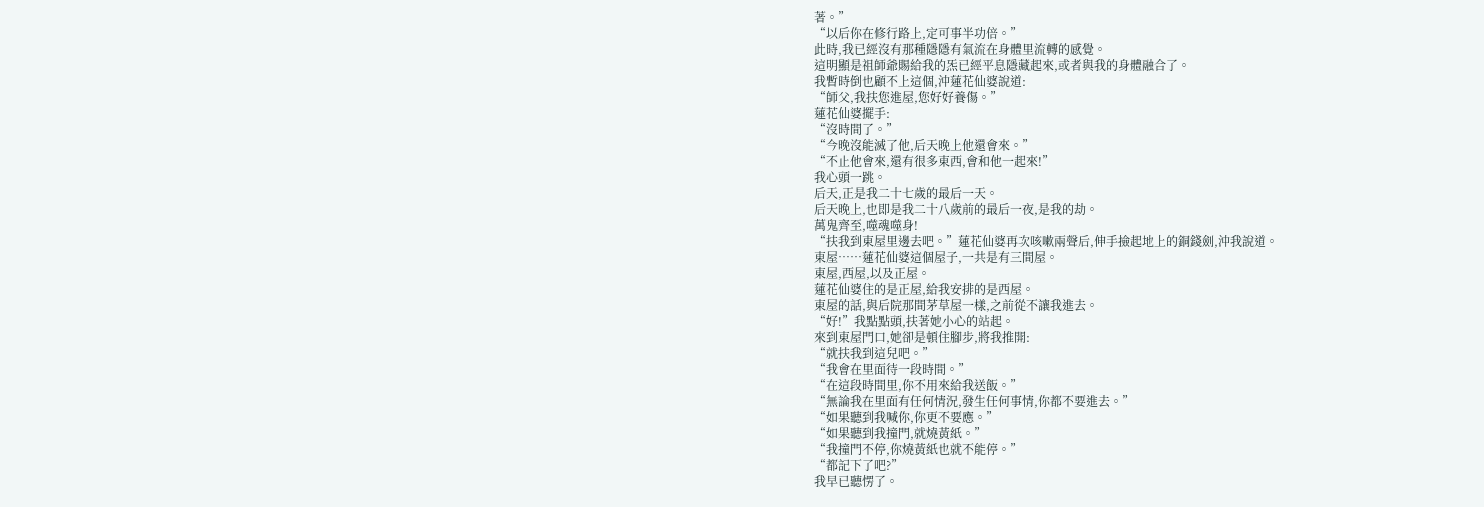著。”
“以后你在修行路上,定可事半功倍。”
此時,我已經沒有那種隱隱有氣流在身體里流轉的感覺。
這明顯是祖師爺賜給我的炁已經平息隱藏起來,或者與我的身體融合了。
我暫時倒也顧不上這個,沖蓮花仙婆說道:
“師父,我扶您進屋,您好好養傷。”
蓮花仙婆擺手:
“沒時間了。”
“今晚沒能滅了他,后天晚上他還會來。”
“不止他會來,還有很多東西,會和他一起來!”
我心頭一跳。
后天,正是我二十七歲的最后一天。
后天晚上,也即是我二十八歲前的最后一夜,是我的劫。
萬鬼齊至,噬魂噬身!
“扶我到東屋里邊去吧。”蓮花仙婆再次咳嗽兩聲后,伸手撿起地上的銅錢劍,沖我說道。
東屋……蓮花仙婆這個屋子,一共是有三間屋。
東屋,西屋,以及正屋。
蓮花仙婆住的是正屋,給我安排的是西屋。
東屋的話,與后院那間茅草屋一樣,之前從不讓我進去。
“好!”我點點頭,扶著她小心的站起。
來到東屋門口,她卻是頓住腳步,將我推開:
“就扶我到這兒吧。”
“我會在里面待一段時間。”
“在這段時間里,你不用來給我送飯。”
“無論我在里面有任何情況,發生任何事情,你都不要進去。”
“如果聽到我喊你,你更不要應。”
“如果聽到我撞門,就燒黃紙。”
“我撞門不停,你燒黃紙也就不能停。”
“都記下了吧?”
我早已聽愣了。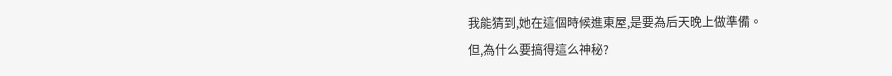我能猜到,她在這個時候進東屋,是要為后天晚上做準備。
但,為什么要搞得這么神秘?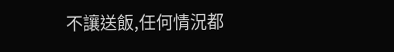不讓送飯,任何情況都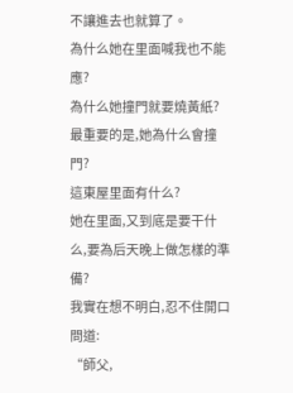不讓進去也就算了。
為什么她在里面喊我也不能應?
為什么她撞門就要燒黃紙?
最重要的是,她為什么會撞門?
這東屋里面有什么?
她在里面,又到底是要干什么,要為后天晚上做怎樣的準備?
我實在想不明白,忍不住開口問道:
“師父,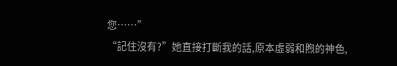您……”
“記住沒有?”她直接打斷我的話,原本虛弱和煦的神色,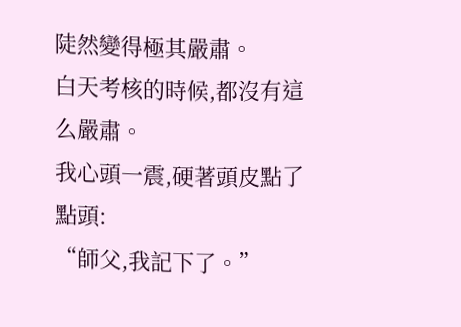陡然變得極其嚴肅。
白天考核的時候,都沒有這么嚴肅。
我心頭一震,硬著頭皮點了點頭:
“師父,我記下了。”